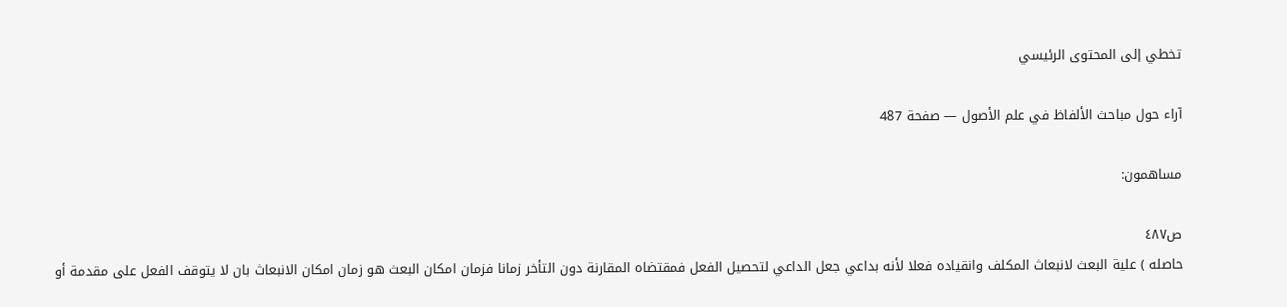تخطي إلى المحتوى الرئيسي

آراء حول مباحث الألفاظ في علم الأصول — صفحة 487

مساهمون:

ص٤٨٧
حاصله ) علية البعث لانبعاث المكلف وانقياده فعلا لأنه بداعي جعل الداعي لتحصيل الفعل فمقتضاه المقارنة دون التأخر زمانا فزمان امكان البعث هو زمان امكان الانبعاث بان لا يتوقف الفعل على مقدمة أو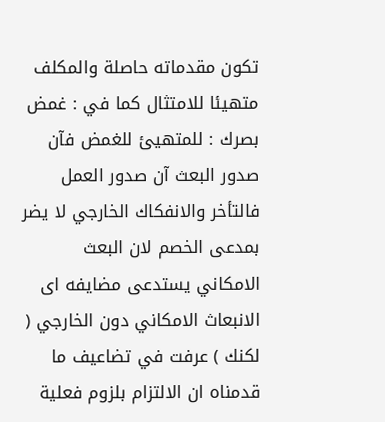تكون مقدماته حاصلة والمكلف متهيئا للامتثال كما في : غمض بصرك : للمتهيئ للغمض فآن صدور البعث آن صدور العمل فالتأخر والانفكاك الخارجي لا يضر بمدعى الخصم لان البعث الامكاني يستدعى مضايفه اى الانبعاث الامكاني دون الخارجي ( لكنك ) عرفت في تضاعيف ما قدمناه ان الالتزام بلزوم فعلية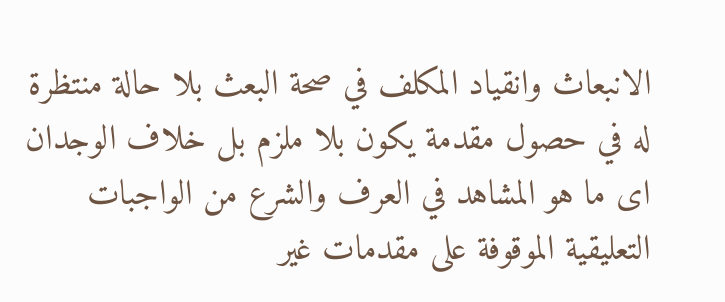الانبعاث وانقياد المكلف في صحة البعث بلا حالة منتظرة له في حصول مقدمة يكون بلا ملزم بل خلاف الوجدان اى ما هو المشاهد في العرف والشرع من الواجبات التعليقية الموقوفة على مقدمات غير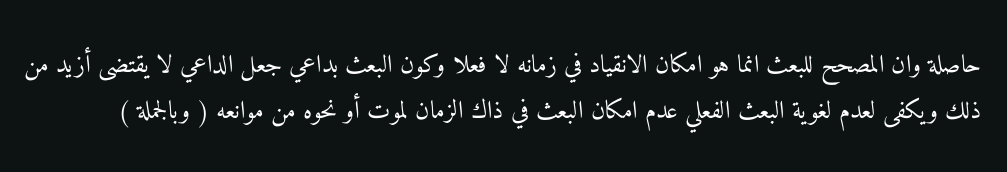حاصلة وان المصحح للبعث انما هو امكان الانقياد في زمانه لا فعلا وكون البعث بداعي جعل الداعي لا يقتضى أزيد من ذلك ويكفى لعدم لغوية البعث الفعلي عدم امكان البعث في ذاك الزمان لموت أو نحوه من موانعه ( وبالجملة )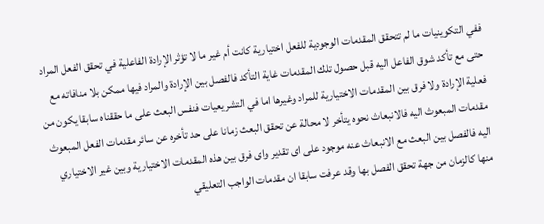ففي التكوينيات ما لم تتحقق المقدمات الوجودية للفعل اختيارية كانت أم غير ما لا تؤثر الإرادة الفاعلية في تحقق الفعل المراد حتى مع تأكد شوق الفاعل اليه قبل حصول تلك المقدمات غاية التأكد فالفصل بين الإرادة والمراد فيها ممكن بلا منافاته مع فعلية الإرادة ولا فرق بين المقدمات الاختيارية للمراد وغيرها اما في التشريعيات فنفس البعث على ما حققناه سابقا يكون من مقدمات المبعوث اليه فالانبعاث نحوه يتأخر لا محالة عن تحقق البعث زمانا على حد تأخره عن سائر مقدمات الفعل المبعوث اليه فالفصل بين البعث مع الانبعاث عنه موجود على اى تقدير واى فرق بين هذه المقدمات الاختيارية وبين غير الاختياري منها كالزمان من جهة تحقق الفصل بها وقد عرفت سابقا ان مقدمات الواجب التعليقي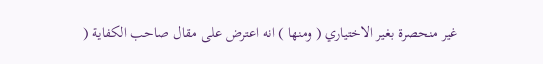غير منحصرة بغير الاختياري ( ومنها ) انه اعترض على مقال صاحب الكفاية (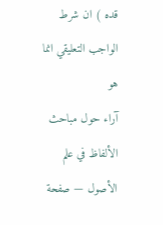قده ) ان شرط الواجب التعليقي انما هو
آراء حول مباحث الألفاظ في علم الأصول — صفحة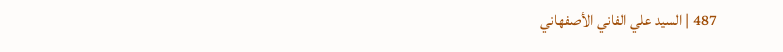487 | السيد علي الفاني الأصفهاني